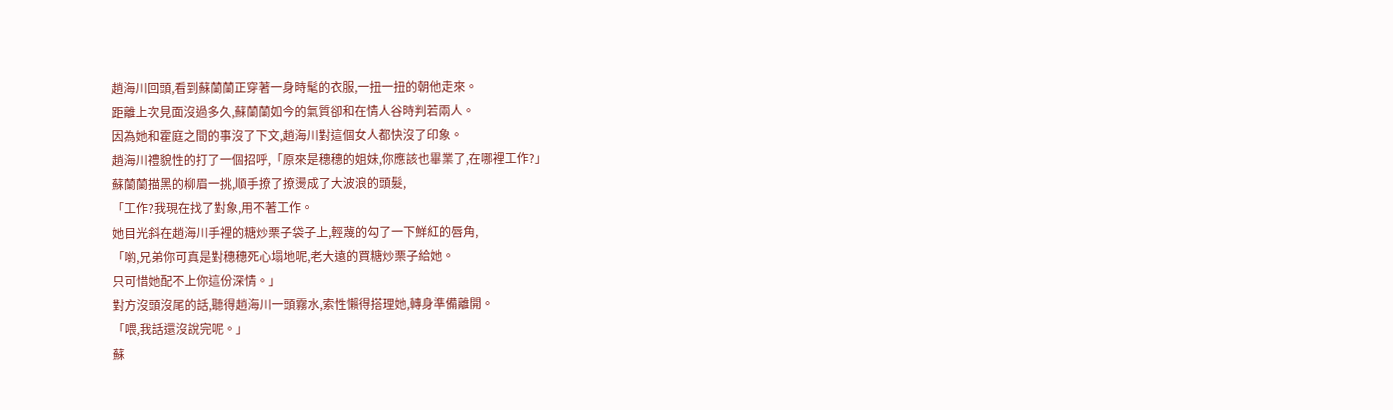趙海川回頭,看到蘇蘭蘭正穿著一身時髦的衣服,一扭一扭的朝他走來。
距離上次見面沒過多久,蘇蘭蘭如今的氣質卻和在情人谷時判若兩人。
因為她和霍庭之間的事沒了下文,趙海川對這個女人都快沒了印象。
趙海川禮貌性的打了一個招呼,「原來是穗穗的姐妹,你應該也畢業了,在哪裡工作?」
蘇蘭蘭描黑的柳眉一挑,順手撩了撩燙成了大波浪的頭髮,
「工作?我現在找了對象,用不著工作。
她目光斜在趙海川手裡的糖炒栗子袋子上,輕蔑的勾了一下鮮紅的唇角,
「喲,兄弟你可真是對穗穗死心塌地呢,老大遠的買糖炒栗子給她。
只可惜她配不上你這份深情。」
對方沒頭沒尾的話,聽得趙海川一頭霧水,索性懶得搭理她,轉身準備離開。
「喂,我話還沒說完呢。」
蘇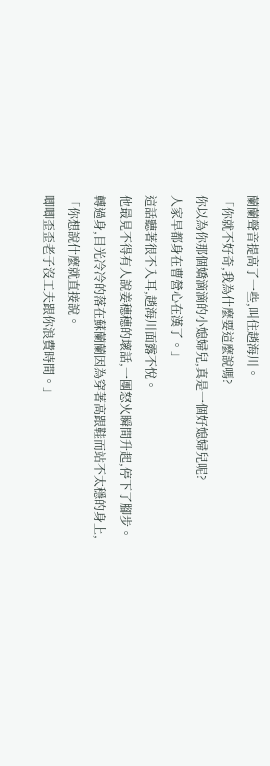蘭蘭聲音提高了一些,叫住趙海川。
「你就不好奇,我為什麼要這麼說嗎?
你以為你那個嬌滴滴的小媳婦兒,真是一個好媳婦兒呢?
人家早都身在曹營心在漢了。」
這話聽著很不入耳,趙海川面露不悅。
他最見不得有人說姜穗穗的壞話,一團怒火瞬間升起,停下了腳步。
轉過身,目光冷冷的落在蘇蘭蘭因為穿著高跟鞋而站不太穩的身上,
「你想說什麼就直接說。
唧唧歪歪老子沒工夫跟你浪費時間。」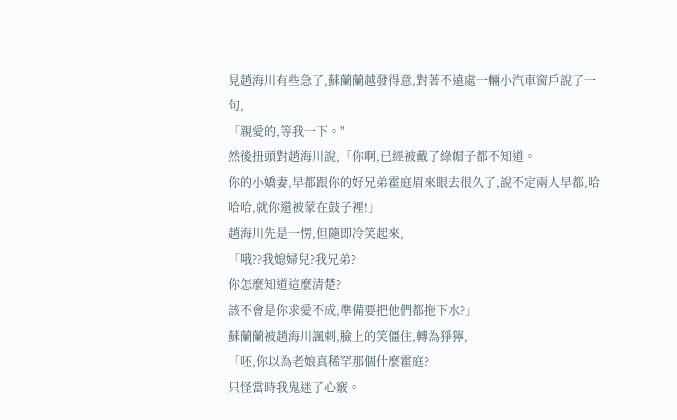見趙海川有些急了,蘇蘭蘭越發得意,對著不遠處一輛小汽車窗戶說了一句,
「親愛的,等我一下。"
然後扭頭對趙海川說,「你啊,已經被戴了綠帽子都不知道。
你的小嬌妻,早都跟你的好兄弟霍庭眉來眼去很久了,說不定兩人早都,哈哈哈,就你還被蒙在鼓子裡!」
趙海川先是一愣,但隨即冷笑起來,
「哦??我媳婦兒?我兄弟?
你怎麼知道這麼清楚?
該不會是你求愛不成,準備要把他們都拖下水?」
蘇蘭蘭被趙海川諷刺,臉上的笑僵住,轉為猙獰,
「呸,你以為老娘真稀罕那個什麼霍庭?
只怪當時我鬼迷了心竅。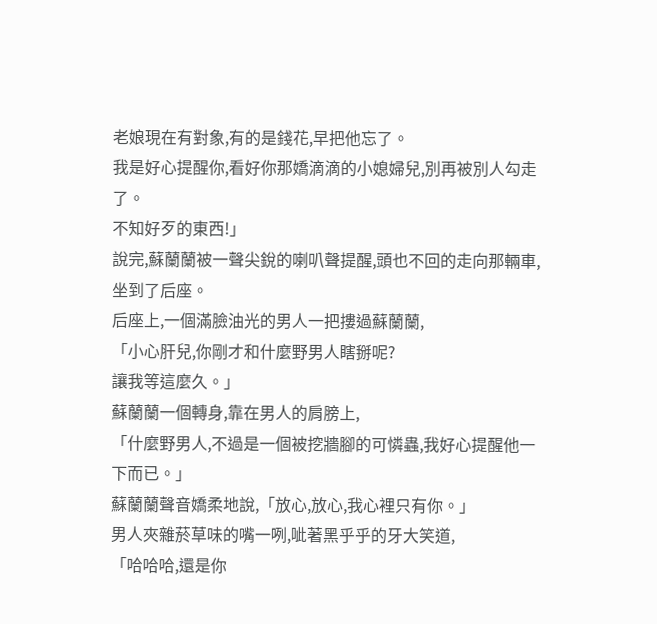老娘現在有對象,有的是錢花,早把他忘了。
我是好心提醒你,看好你那嬌滴滴的小媳婦兒,別再被別人勾走了。
不知好歹的東西!」
說完,蘇蘭蘭被一聲尖銳的喇叭聲提醒,頭也不回的走向那輛車,坐到了后座。
后座上,一個滿臉油光的男人一把摟過蘇蘭蘭,
「小心肝兒,你剛才和什麼野男人瞎掰呢?
讓我等這麼久。」
蘇蘭蘭一個轉身,靠在男人的肩膀上,
「什麼野男人,不過是一個被挖牆腳的可憐蟲,我好心提醒他一下而已。」
蘇蘭蘭聲音嬌柔地說,「放心,放心,我心裡只有你。」
男人夾雜菸草味的嘴一咧,呲著黑乎乎的牙大笑道,
「哈哈哈,還是你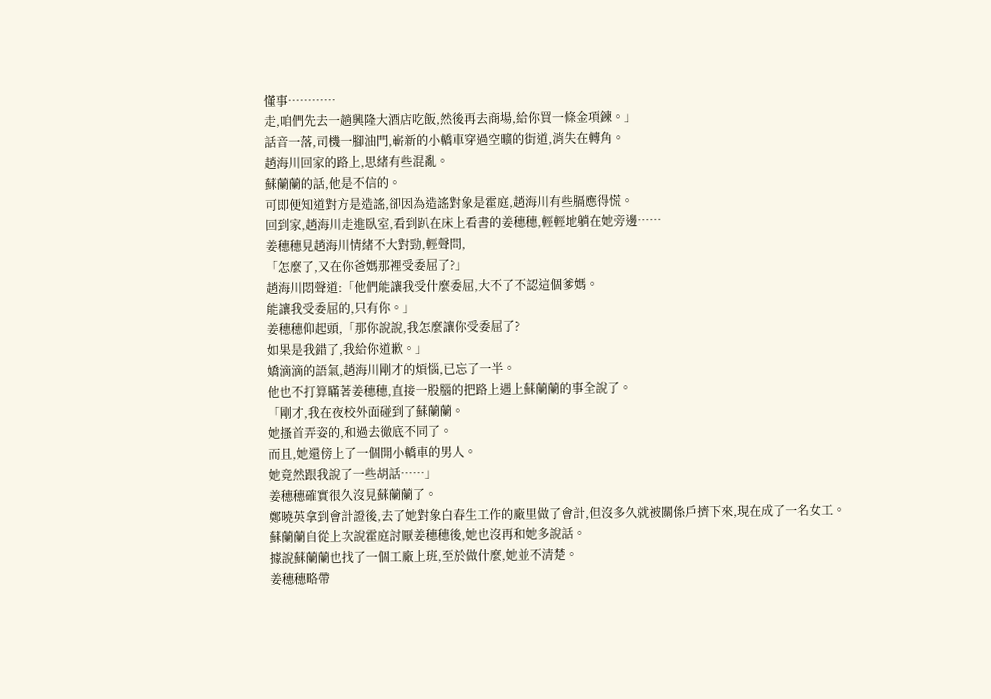懂事…………
走,咱們先去一趟興隆大酒店吃飯,然後再去商場,給你買一條金項鍊。」
話音一落,司機一腳油門,嶄新的小轎車穿過空曠的街道,消失在轉角。
趙海川回家的路上,思緒有些混亂。
蘇蘭蘭的話,他是不信的。
可即便知道對方是造謠,卻因為造謠對象是霍庭,趙海川有些膈應得慌。
回到家,趙海川走進臥室,看到趴在床上看書的姜穗穗,輕輕地躺在她旁邊……
姜穗穗見趙海川情緒不大對勁,輕聲問,
「怎麼了,又在你爸媽那裡受委屈了?」
趙海川悶聲道:「他們能讓我受什麼委屈,大不了不認這個爹媽。
能讓我受委屈的,只有你。」
姜穗穗仰起頭,「那你說說,我怎麼讓你受委屈了?
如果是我錯了,我給你道歉。」
嬌滴滴的語氣,趙海川剛才的煩惱,已忘了一半。
他也不打算瞞著姜穗穗,直接一股腦的把路上遇上蘇蘭蘭的事全說了。
「剛才,我在夜校外面碰到了蘇蘭蘭。
她搔首弄姿的,和過去徹底不同了。
而且,她還傍上了一個開小轎車的男人。
她竟然跟我說了一些胡話……」
姜穗穗確實很久沒見蘇蘭蘭了。
鄭曉英拿到會計證後,去了她對象白春生工作的廠里做了會計,但沒多久就被關係戶擠下來,現在成了一名女工。
蘇蘭蘭自從上次說霍庭討厭姜穗穗後,她也沒再和她多說話。
據說蘇蘭蘭也找了一個工廠上班,至於做什麼,她並不清楚。
姜穗穗略帶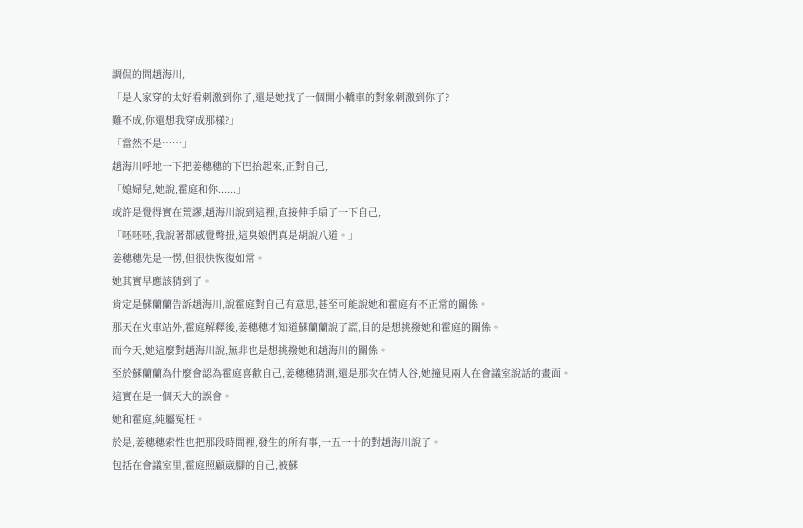調侃的問趙海川,
「是人家穿的太好看刺激到你了,還是她找了一個開小轎車的對象刺激到你了?
難不成,你還想我穿成那樣?」
「當然不是……」
趙海川呼地一下把姜穗穗的下巴抬起來,正對自己,
「媳婦兒,她說,霍庭和你......」
或許是覺得實在荒謬,趙海川說到這裡,直接伸手扇了一下自己,
「呸呸呸,我說著都感覺彆扭,這臭娘們真是胡說八道。」
姜穗穗先是一愣,但很快恢復如常。
她其實早應該猜到了。
肯定是蘇蘭蘭告訴趙海川,說霍庭對自己有意思,甚至可能說她和霍庭有不正常的關係。
那天在火車站外,霍庭解釋後,姜穗穗才知道蘇蘭蘭說了謊,目的是想挑撥她和霍庭的關係。
而今天,她這麼對趙海川說,無非也是想挑撥她和趙海川的關係。
至於蘇蘭蘭為什麼會認為霍庭喜歡自己,姜穗穗猜測,還是那次在情人谷,她撞見兩人在會議室說話的畫面。
這實在是一個天大的誤會。
她和霍庭,純屬冤枉。
於是,姜穗穗索性也把那段時間裡,發生的所有事,一五一十的對趙海川說了。
包括在會議室里,霍庭照顧崴腳的自己,被蘇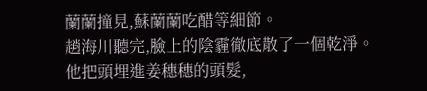蘭蘭撞見,蘇蘭蘭吃醋等細節。
趙海川聽完,臉上的陰霾徹底散了一個乾淨。
他把頭埋進姜穗穗的頭髮,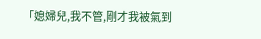「媳婦兒,我不管,剛才我被氣到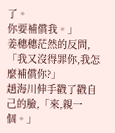了。
你要補償我。」
姜穗穗茫然的反問,
「我又沒得罪你,我怎麼補償你?」
趙海川伸手戳了戳自己的臉,「來,親一個。」